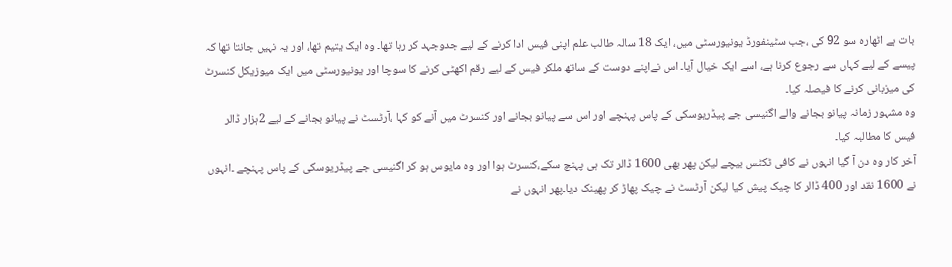بات ہے اٹھارہ سو 92 کی ،جب سٹینفورڈ یونیورسٹی میں، ایک 18 سالہ طالب علم اپنی فیس ادا کرنے کے لیے جدوجہد کر رہا تھا۔ وہ ایک یتیم تھا، اور یہ نہیں جانتا تھا کہ پیسے کے لیے کہاں سے رجوع کرنا ہے، اسے ایک خیال آیا۔ اس نےاپنے دوست کے ساتھ ملکر فیس کے لیے رقم اکھٹی کرنے کا سوچا اور یونیورسٹی میں ایک میوزیکل کنسرٹ کی میزبانی کرنے کا فیصلہ کیا۔
وہ مشہور زمانہ پیانو بجانے والے اگنیسی جے پیڈریوسکی کے پاس پہنچے اور اس سے پیانو بجانے اور کنسرٹ میں آنے کو کہا ،آرٹسٹ نے پیانو بجانے کے لیے 2ہزار ڈالر فیس کا مطالبہ کیا۔
آخر کار وہ دن آ گیا انہوں نے کافی ٹکٹس بیچے لیکن پھر بھی 1600 ڈالر تک ہی پہنچ سکے،کنسرٹ ہوا اور وہ مایوس ہو کر اگنیسی جے پیڈریوسکی کے پاس پہنچے ۔انہوں نے 1600 نقد اور 400 ڈالر کا چیک پیش کیا لیکن آرٹسٹ نے چیک پھاڑ کر پھینک دیا۔پھر انہوں نے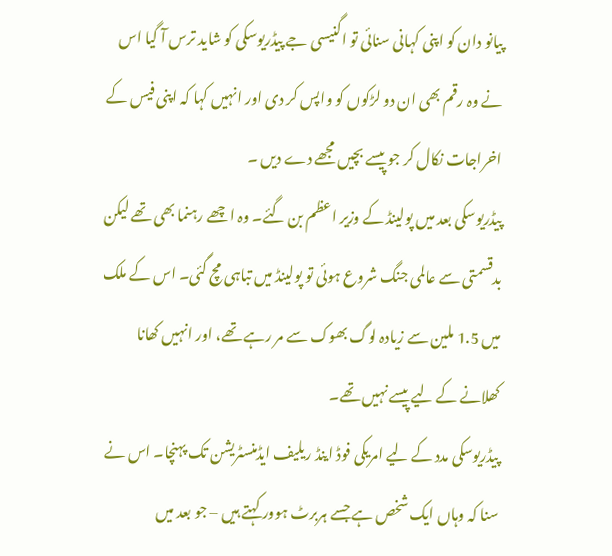پیانو دان کو اپنی کہانی سنائی تو اگنیسی جے پیڈریوسکی کو شاید ترس آ گیا اس نے وہ رقم بھی ان دو لڑکوں کو واپس کر دی اور انہیں کہا کہ اپنی فیس کے اخراجات نکال کر جو پیسے بچیں مجھے دے دیں ۔
پیڈریوسکی بعد میں پولینڈ کے وزیر اعظم بن گئے۔ وہ اچھے رہنما بھی تھے لیکن بدقسمتی سے عالمی جنگ شروع ہوئی تو پولینڈ میں تباہی مچ گئی۔ اس کے ملک میں 1.5 ملین سے زیادہ لوگ بھوک سے مر رہے تھے، اور انہیں کھانا کھلانے کے لیے پیسے نہیں تھے۔
پیڈریوسکی مدد کے لیے امریکی فوڈ اینڈ ریلیف ایڈمنسٹریشن تک پہنچا۔ اس نے سنا کہ وہاں ایک شخص ہے جسے ہربرٹ ہوور کہتے ہیں – جو بعد میں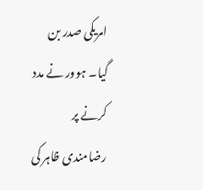امریکی صدر بن گیا۔ ہوور نے مدد کرنے پر رضامندی ظاہر کی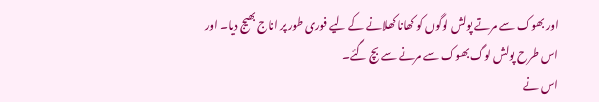اور بھوک سے مرتے پولش لوگوں کو کھانا کھلانے کے لیے فوری طور پر اناج بھیج دیا۔ اور اس طرح پولش لوگ بھوک سے مرنے سے بچ گئے۔
اس نے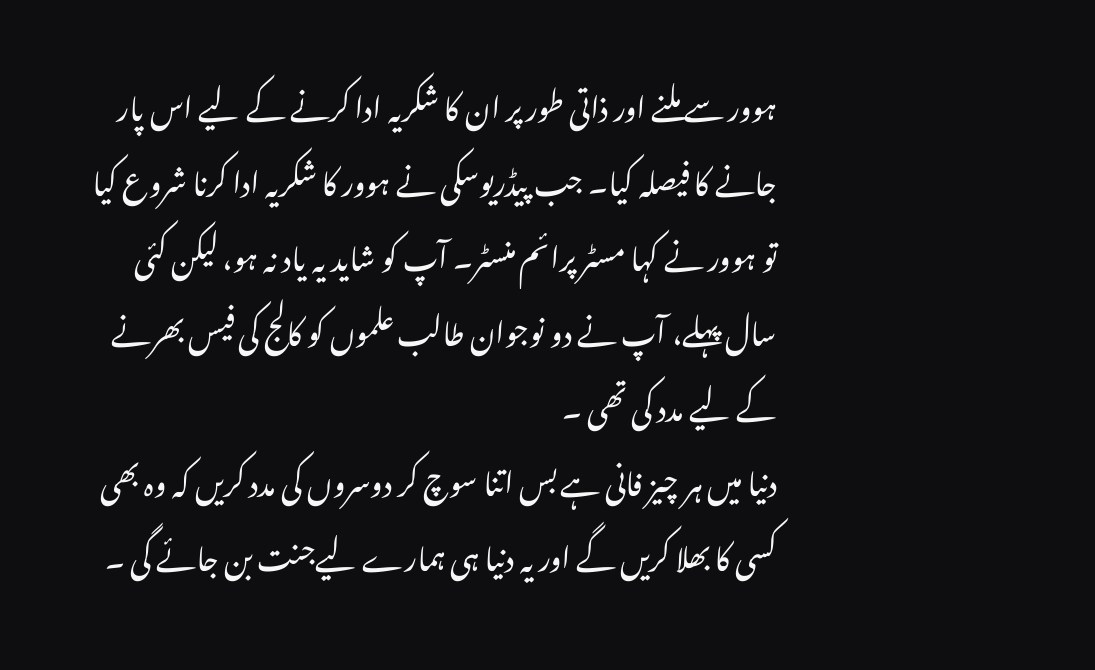ہوور سے ملنے اور ذاتی طور پر ان کا شکریہ ادا کرنے کے لیے اس پار جانے کا فیصلہ کیا۔ جب پیڈریوسکی نے ہوور کا شکریہ ادا کرنا شروع کیا تو ہوور نے کہا مسٹر پرائم منسٹر۔ آپ کو شاید یہ یاد نہ ہو، لیکن کئی سال پہلے، آپ نے دو نوجوان طالب علموں کو کالج کی فیس بھرنے کے لیے مدد کی تھی ۔
دنیا میں ہر چیز فانی ہے بس اتنا سوچ کر دوسروں کی مدد کریں کہ وہ بھی کسی کا بھلا کریں گے اور یہ دنیا ہی ہمارے لیےجنت بن جائے گی ۔